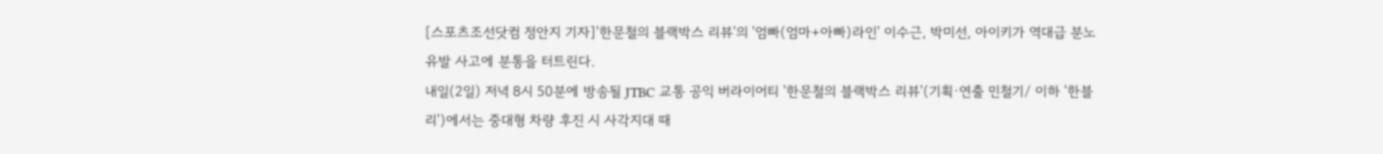[스포츠조선닷컴 정안지 기자]'한문철의 블랙박스 리뷰'의 '엄빠(엄마+아빠)라인' 이수근, 박미선, 아이키가 역대급 분노 유발 사고에 분통을 터트린다.
내일(2일) 저녁 8시 50분에 방송될 JTBC 교통 공익 버라이어티 '한문철의 블랙박스 리뷰'(기획·연출 민철기/ 이하 '한블리')에서는 중대형 차량 후진 시 사각지대 때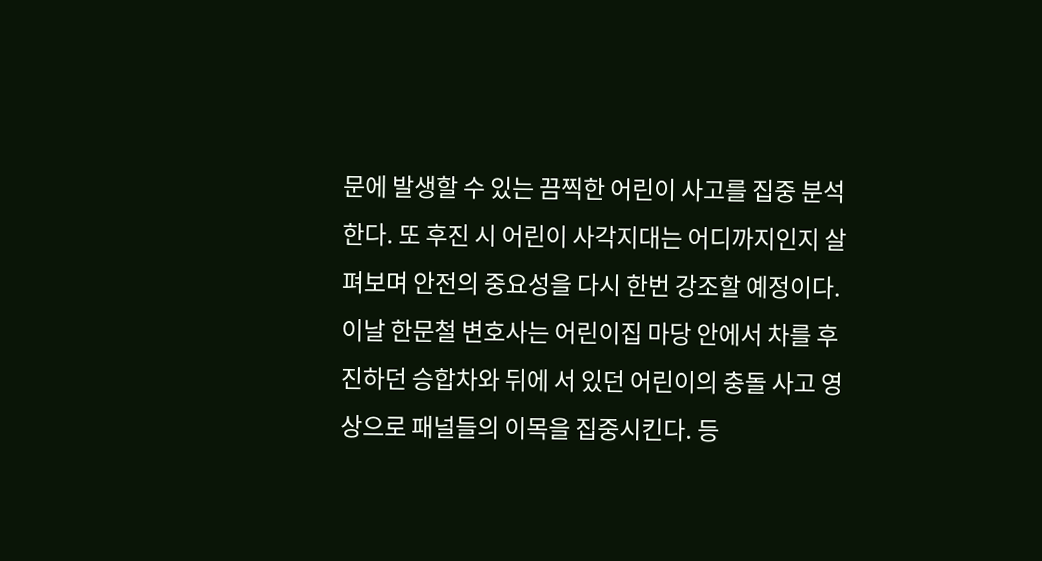문에 발생할 수 있는 끔찍한 어린이 사고를 집중 분석한다. 또 후진 시 어린이 사각지대는 어디까지인지 살펴보며 안전의 중요성을 다시 한번 강조할 예정이다.
이날 한문철 변호사는 어린이집 마당 안에서 차를 후진하던 승합차와 뒤에 서 있던 어린이의 충돌 사고 영상으로 패널들의 이목을 집중시킨다. 등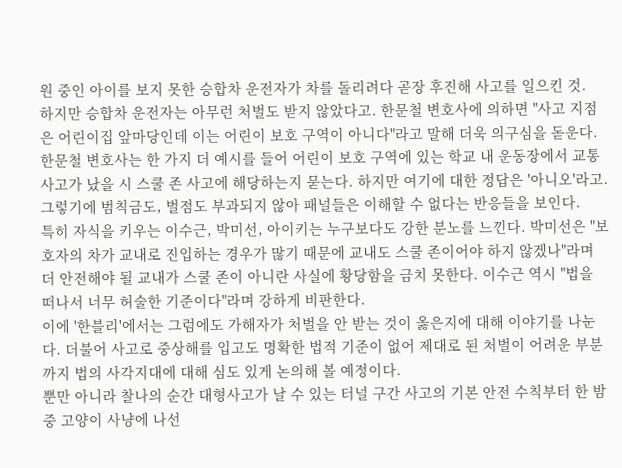원 중인 아이를 보지 못한 승합차 운전자가 차를 돌리려다 곧장 후진해 사고를 일으킨 것.
하지만 승합차 운전자는 아무런 처벌도 받지 않았다고. 한문철 변호사에 의하면 "사고 지점은 어린이집 앞마당인데 이는 어린이 보호 구역이 아니다"라고 말해 더욱 의구심을 돋운다.
한문철 변호사는 한 가지 더 예시를 들어 어린이 보호 구역에 있는 학교 내 운동장에서 교통사고가 났을 시 스쿨 존 사고에 해당하는지 묻는다. 하지만 여기에 대한 정답은 '아니오'라고. 그렇기에 범칙금도, 벌점도 부과되지 않아 패널들은 이해할 수 없다는 반응들을 보인다.
특히 자식을 키우는 이수근, 박미선, 아이키는 누구보다도 강한 분노를 느낀다. 박미선은 "보호자의 차가 교내로 진입하는 경우가 많기 때문에 교내도 스쿨 존이어야 하지 않겠나"라며 더 안전해야 될 교내가 스쿨 존이 아니란 사실에 황당함을 금치 못한다. 이수근 역시 "법을 떠나서 너무 허술한 기준이다"라며 강하게 비판한다.
이에 '한블리'에서는 그럼에도 가해자가 처벌을 안 받는 것이 옳은지에 대해 이야기를 나눈다. 더불어 사고로 중상해를 입고도 명확한 법적 기준이 없어 제대로 된 처벌이 어려운 부분까지 법의 사각지대에 대해 심도 있게 논의해 볼 예정이다.
뿐만 아니라 찰나의 순간 대형사고가 날 수 있는 터널 구간 사고의 기본 안전 수칙부터 한 밤중 고양이 사냥에 나선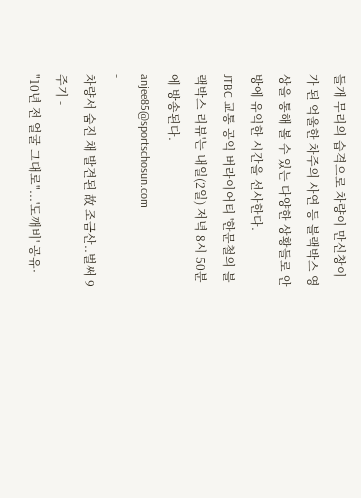들개 무리의 습격으로 차량이 만신창이가 된 억울한 차주의 사연 등 블랙박스 영상을 통해 볼 수 있는 다양한 상황들로 안방에 유익한 시간을 선사한다.
JTBC 교통 공익 버라이어티 '한문철의 블랙박스 리뷰'는 내일(2일) 저녁 8시 50분에 방송된다.
anjee85@sportschosun.com
-
차량서 숨진 채 발견된 故 조금산..벌써 9주기 -
"10년 전 얼굴 그대로"...'도깨비' 공유·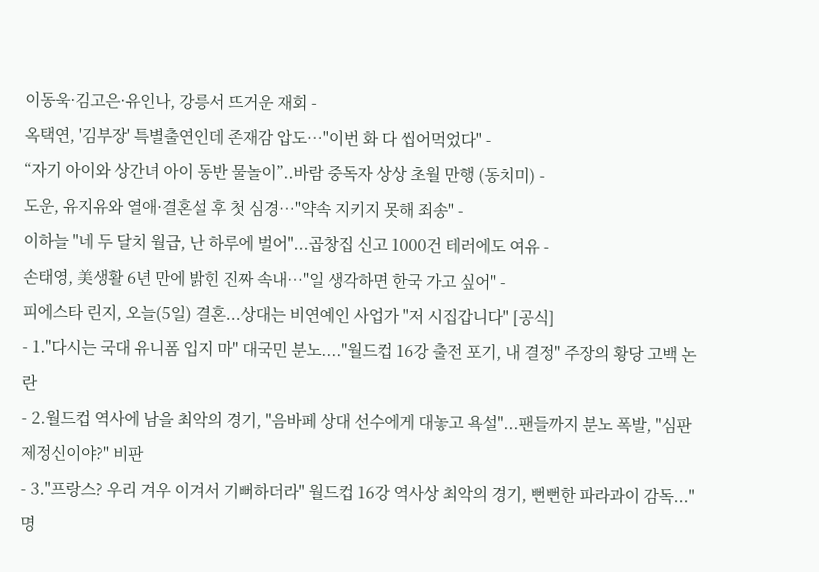이동욱·김고은·유인나, 강릉서 뜨거운 재회 -
옥택연, '김부장' 특별출연인데 존재감 압도…"이번 화 다 씹어먹었다" -
“자기 아이와 상간녀 아이 동반 물놀이”..바람 중독자 상상 초월 만행 (동치미) -
도운, 유지유와 열애·결혼설 후 첫 심경…"약속 지키지 못해 죄송" -
이하늘 "네 두 달치 월급, 난 하루에 벌어"...곱창집 신고 1000건 테러에도 여유 -
손태영, 美생활 6년 만에 밝힌 진짜 속내…"일 생각하면 한국 가고 싶어" -
피에스타 린지, 오늘(5일) 결혼...상대는 비연예인 사업가 "저 시집갑니다" [공식]
- 1."다시는 국대 유니폼 입지 마" 대국민 분노...."월드컵 16강 출전 포기, 내 결정" 주장의 황당 고백 논란
- 2.월드컵 역사에 남을 최악의 경기, "음바페 상대 선수에게 대놓고 욕설"...팬들까지 분노 폭발, "심판 제정신이야?" 비판
- 3."프랑스? 우리 겨우 이겨서 기뻐하더라" 월드컵 16강 역사상 최악의 경기, 뻔뻔한 파라과이 감독..."명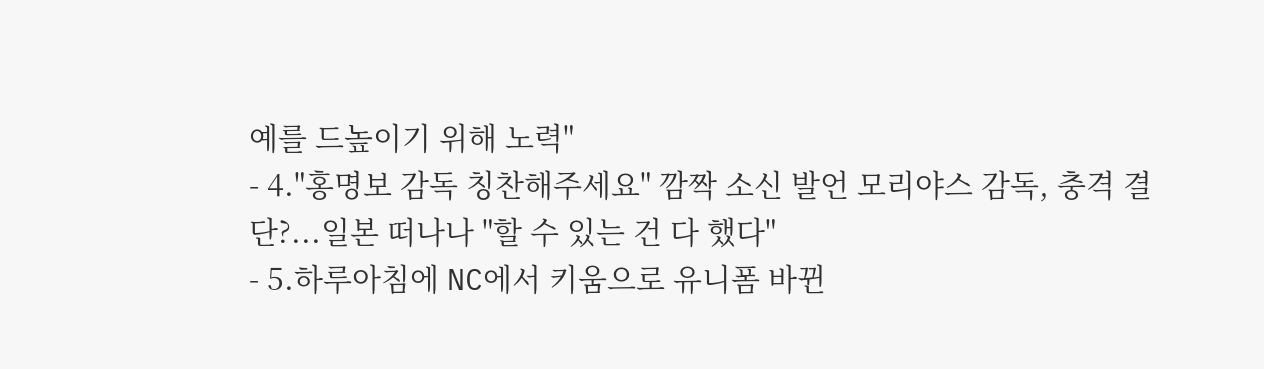예를 드높이기 위해 노력"
- 4."홍명보 감독 칭찬해주세요" 깜짝 소신 발언 모리야스 감독, 충격 결단?...일본 떠나나 "할 수 있는 건 다 했다"
- 5.하루아침에 NC에서 키움으로 유니폼 바뀐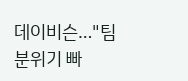데이비슨…"팀 분위기 빠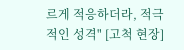르게 적응하더라, 적극적인 성격" [고척 현장]